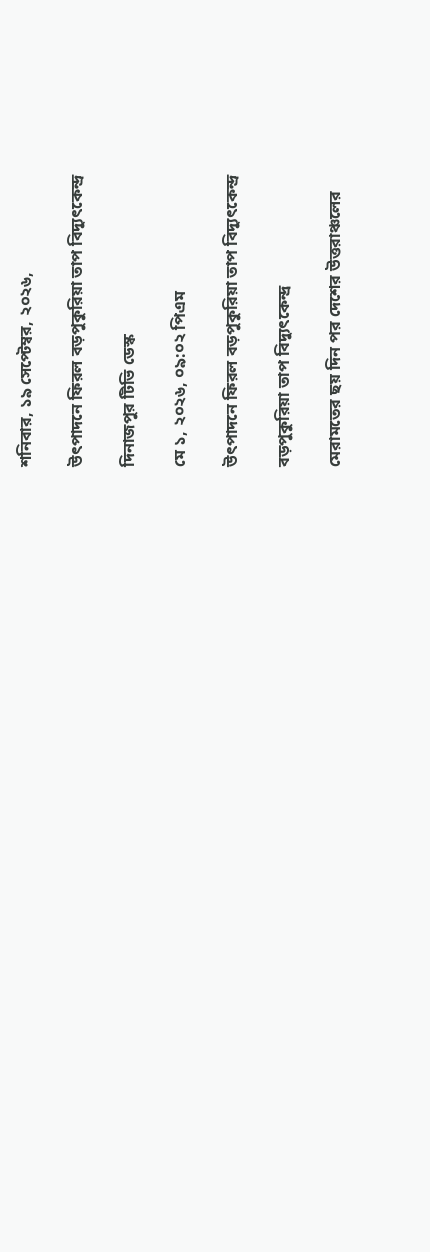শনিবার, ১৯ সেপ্টেম্বর, ২০২৬,

উৎপাদনে ফিরল বড়পুকুরিয়া তাপ বিদ্যুৎকেন্দ্র

দিনাজপুর টিভি ডেস্ক

মে ১, ২০২৬, ০৯:০২ পিএম

উৎপাদনে ফিরল বড়পুকুরিয়া তাপ বিদ্যুৎকেন্দ্র

বড়পুকুরিয়া তাপ বিদ্যুৎকেন্দ্র

মেরামতের ছয় দিন পর দেশের উত্তরাঞ্চলের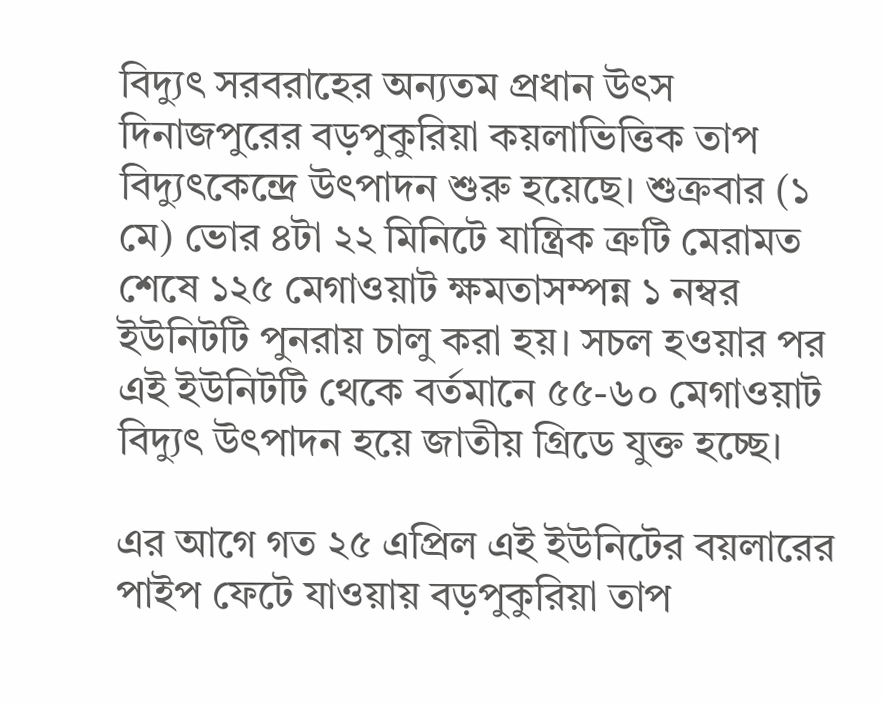বিদ্যুৎ সরবরাহের অন্যতম প্রধান উৎস দিনাজপুরের বড়পুকুরিয়া কয়লাভিত্তিক তাপ বিদ্যুৎকেন্দ্রে উৎপাদন শুরু হয়েছে। শুক্রবার (১ মে) ভোর ৪টা ২২ মিনিটে যান্ত্রিক ত্রুটি মেরামত শেষে ১২৫ মেগাওয়াট ক্ষমতাসম্পন্ন ১ নম্বর ইউনিটটি পুনরায় চালু করা হয়। সচল হওয়ার পর এই ইউনিটটি থেকে বর্তমানে ৫৫-৬০ মেগাওয়াট বিদ্যুৎ উৎপাদন হয়ে জাতীয় গ্রিডে যুক্ত হচ্ছে।

এর আগে গত ২৫ এপ্রিল এই ইউনিটের বয়লারের পাইপ ফেটে যাওয়ায় বড়পুকুরিয়া তাপ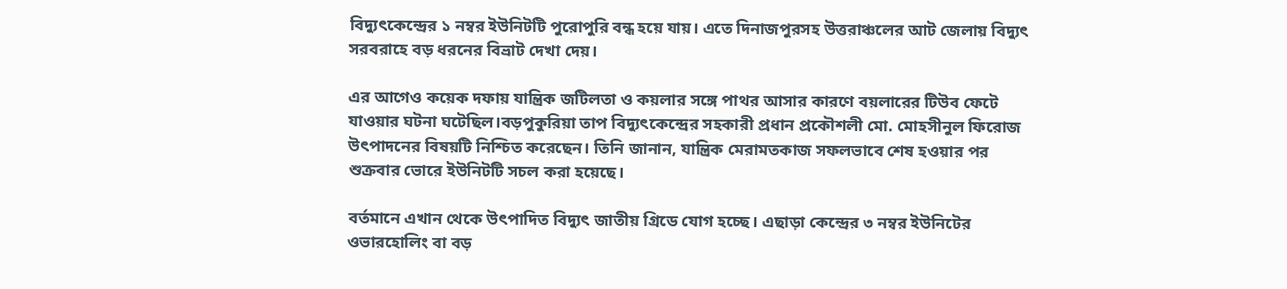বিদ্যুৎকেন্দ্রের ১ নম্বর ইউনিটটি পুরোপুরি বন্ধ হয়ে যায়। এতে দিনাজপুরসহ উত্তরাঞ্চলের আট জেলায় বিদ্যুৎ সরবরাহে বড় ধরনের বিভ্রাট দেখা দেয়।

এর আগেও কয়েক দফায় যান্ত্রিক জটিলতা ও কয়লার সঙ্গে পাথর আসার কারণে বয়লারের টিউব ফেটে যাওয়ার ঘটনা ঘটেছিল।বড়পুকুরিয়া তাপ বিদ্যুৎকেন্দ্রের সহকারী প্রধান প্রকৌশলী মো. মোহসীনুল ফিরোজ উৎপাদনের বিষয়টি নিশ্চিত করেছেন। তিনি জানান, যান্ত্রিক মেরামতকাজ সফলভাবে শেষ হওয়ার পর শুক্রবার ভোরে ইউনিটটি সচল করা হয়েছে।

বর্তমানে এখান থেকে উৎপাদিত বিদ্যুৎ জাতীয় গ্রিডে যোগ হচ্ছে। এছাড়া কেন্দ্রের ৩ নম্বর ইউনিটের ওভারহোলিং বা বড়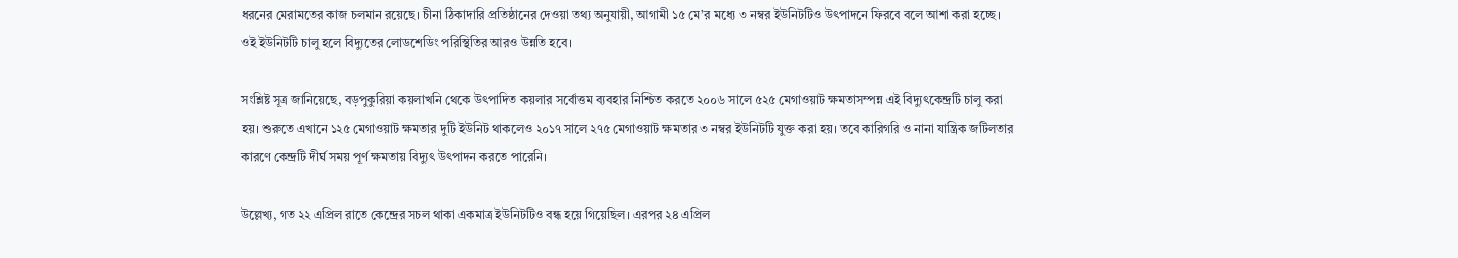ধরনের মেরামতের কাজ চলমান রয়েছে। চীনা ঠিকাদারি প্রতিষ্ঠানের দেওয়া তথ্য অনুযায়ী, আগামী ১৫ মে’র মধ্যে ৩ নম্বর ইউনিটটিও উৎপাদনে ফিরবে বলে আশা করা হচ্ছে। ওই ইউনিটটি চালু হলে বিদ্যুতের লোডশেডিং পরিস্থিতির আরও উন্নতি হবে।

সংশ্লিষ্ট সূত্র জানিয়েছে, বড়পুকুরিয়া কয়লাখনি থেকে উৎপাদিত কয়লার সর্বোত্তম ব্যবহার নিশ্চিত করতে ২০০৬ সালে ৫২৫ মেগাওয়াট ক্ষমতাসম্পন্ন এই বিদ্যুৎকেন্দ্রটি চালু করা হয়। শুরুতে এখানে ১২৫ মেগাওয়াট ক্ষমতার দুটি ইউনিট থাকলেও ২০১৭ সালে ২৭৫ মেগাওয়াট ক্ষমতার ৩ নম্বর ইউনিটটি যুক্ত করা হয়। তবে কারিগরি ও নানা যান্ত্রিক জটিলতার কারণে কেন্দ্রটি দীর্ঘ সময় পূর্ণ ক্ষমতায় বিদ্যুৎ উৎপাদন করতে পারেনি।

উল্লেখ্য, গত ২২ এপ্রিল রাতে কেন্দ্রের সচল থাকা একমাত্র ইউনিটটিও বন্ধ হয়ে গিয়েছিল। এরপর ২৪ এপ্রিল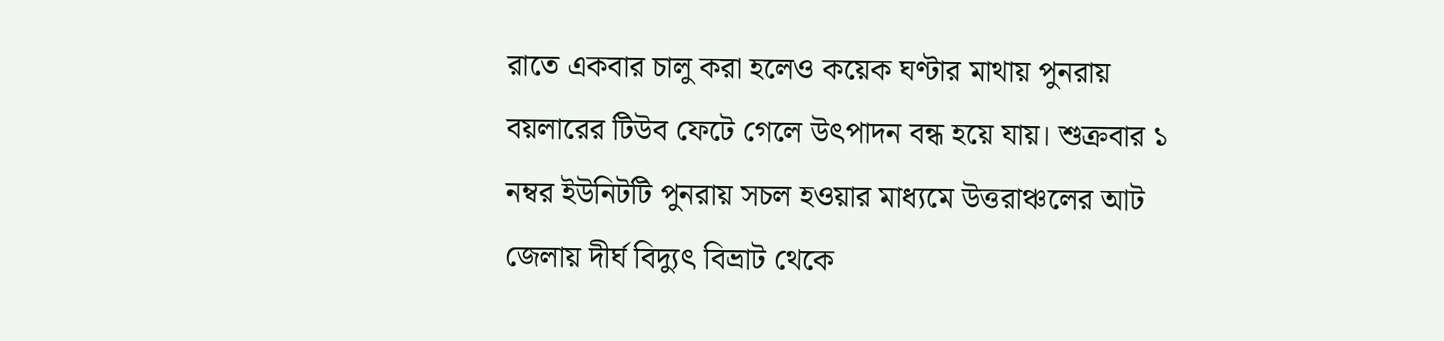রাতে একবার চালু করা হলেও কয়েক ঘণ্টার মাথায় পুনরায় বয়লারের টিউব ফেটে গেলে উৎপাদন বন্ধ হয়ে যায়। শুক্রবার ১ নম্বর ইউনিটটি পুনরায় সচল হওয়ার মাধ্যমে উত্তরাঞ্চলের আট জেলায় দীর্ঘ বিদ্যুৎ বিভ্রাট থেকে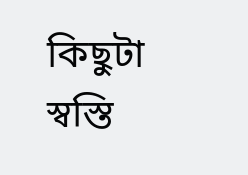কিছুটা স্বস্তি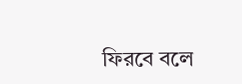ফিরবে বলে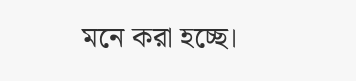মনে করা হচ্ছে।